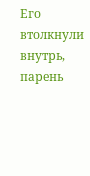Его втолкнули внутрь, парень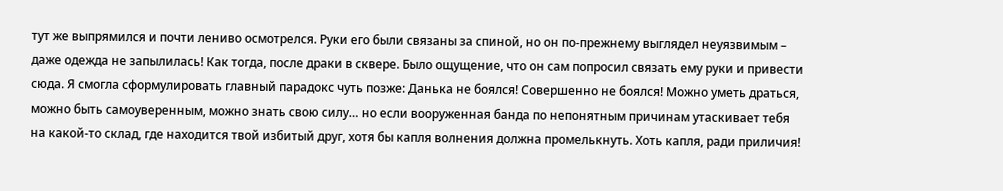тут же выпрямился и почти лениво осмотрелся. Руки его были связаны за спиной, но он по-прежнему выглядел неуязвимым – даже одежда не запылилась! Как тогда, после драки в сквере. Было ощущение, что он сам попросил связать ему руки и привести сюда. Я смогла сформулировать главный парадокс чуть позже: Данька не боялся! Совершенно не боялся! Можно уметь драться, можно быть самоуверенным, можно знать свою силу… но если вооруженная банда по непонятным причинам утаскивает тебя на какой-то склад, где находится твой избитый друг, хотя бы капля волнения должна промелькнуть. Хоть капля, ради приличия!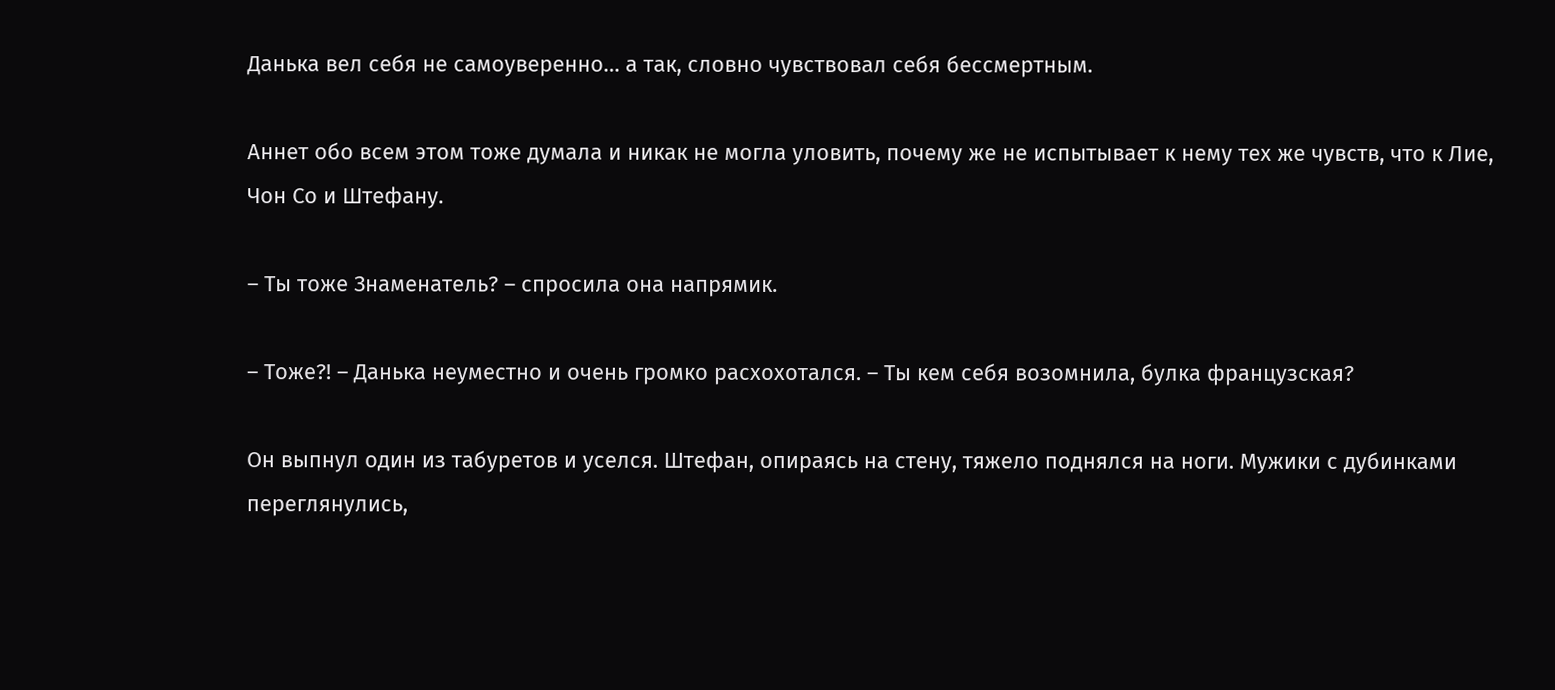Данька вел себя не самоуверенно… а так, словно чувствовал себя бессмертным.

Аннет обо всем этом тоже думала и никак не могла уловить, почему же не испытывает к нему тех же чувств, что к Лие, Чон Со и Штефану.

– Ты тоже Знаменатель? – спросила она напрямик.

– Тоже?! – Данька неуместно и очень громко расхохотался. – Ты кем себя возомнила, булка французская?

Он выпнул один из табуретов и уселся. Штефан, опираясь на стену, тяжело поднялся на ноги. Мужики с дубинками переглянулись,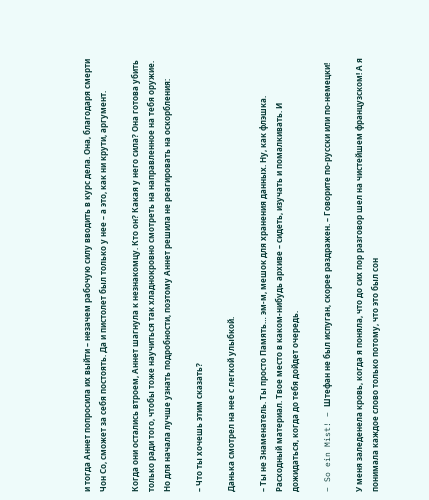и тогда Аннет попросила их выйти – незачем рабочую силу вводить в курс дела. Она, благодаря смерти Чон Со, сможет за себя постоять. Да и пистолет был только у нее – а это, как ни крути, аргумент.

Когда они остались втроем, Аннет шагнула к незнакомцу. Кто он? Какая у него сила? Она готова убить только ради того, чтобы тоже научиться так хладнокровно смотреть на направленное на тебя оружие. Но для начала лучше узнать подробности, поэтому Аннет решила не реагировать на оскорбления:

– Что ты хочешь этим сказать?

Данька смотрел на нее с легкой улыбкой.

– Ты не Знаменатель. Ты просто Память… эм-м, мешок для хранения данных. Ну, как флэшка. Расходный материал. Твое место в каком-нибудь архиве – сидеть, изучать и помалкивать. И дожидаться, когда до тебя дойдет очередь.

– So ein Mist! – Штефан не был испуган, скорее раздражен. – Говорите по-русски или по-немецки!

У меня заледенела кровь, когда я поняла, что до сих пор разговор шел на чистейшем французском! А я понимала каждое слово только потому, что это был сон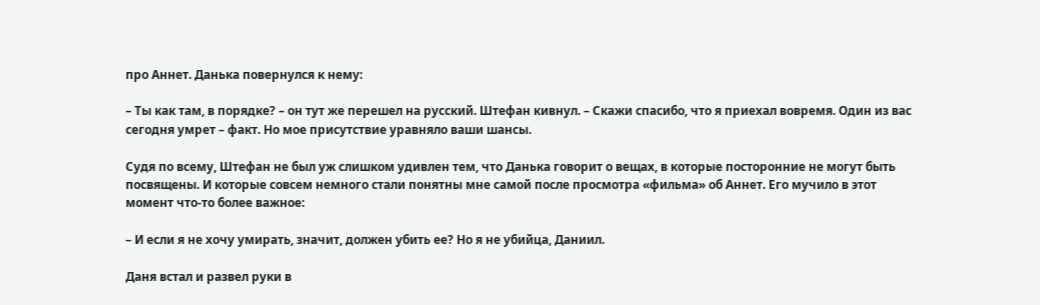про Аннет. Данька повернулся к нему:

– Ты как там, в порядке? – он тут же перешел на русский. Штефан кивнул. – Скажи спасибо, что я приехал вовремя. Один из вас сегодня умрет – факт. Но мое присутствие уравняло ваши шансы.

Судя по всему, Штефан не был уж слишком удивлен тем, что Данька говорит о вещах, в которые посторонние не могут быть посвящены. И которые совсем немного стали понятны мне самой после просмотра «фильма» об Аннет. Его мучило в этот момент что-то более важное:

– И если я не хочу умирать, значит, должен убить ее? Но я не убийца, Даниил.

Даня встал и развел руки в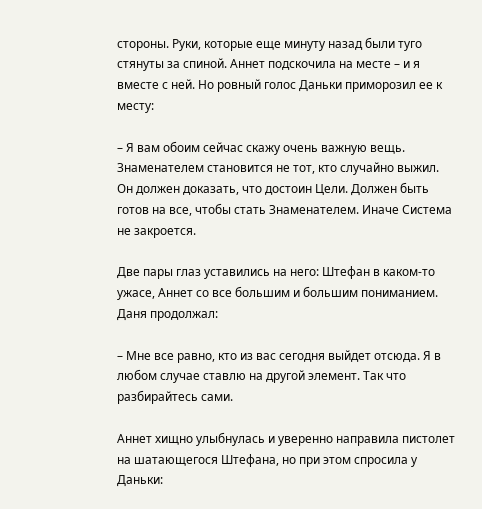стороны. Руки, которые еще минуту назад были туго стянуты за спиной. Аннет подскочила на месте – и я вместе с ней. Но ровный голос Даньки приморозил ее к месту:

– Я вам обоим сейчас скажу очень важную вещь. Знаменателем становится не тот, кто случайно выжил. Он должен доказать, что достоин Цели. Должен быть готов на все, чтобы стать Знаменателем. Иначе Система не закроется.

Две пары глаз уставились на него: Штефан в каком-то ужасе, Аннет со все большим и большим пониманием. Даня продолжал:

– Мне все равно, кто из вас сегодня выйдет отсюда. Я в любом случае ставлю на другой элемент. Так что разбирайтесь сами.

Аннет хищно улыбнулась и уверенно направила пистолет на шатающегося Штефана, но при этом спросила у Даньки: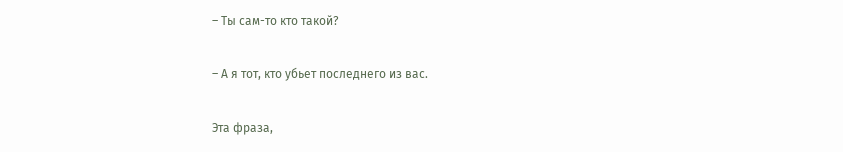– Ты сам-то кто такой?

– А я тот, кто убьет последнего из вас.

Эта фраза,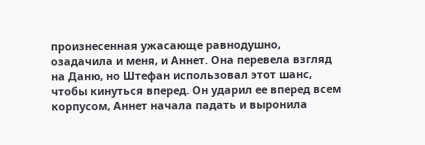произнесенная ужасающе равнодушно, озадачила и меня, и Аннет. Она перевела взгляд на Даню, но Штефан использовал этот шанс, чтобы кинуться вперед. Он ударил ее вперед всем корпусом, Аннет начала падать и выронила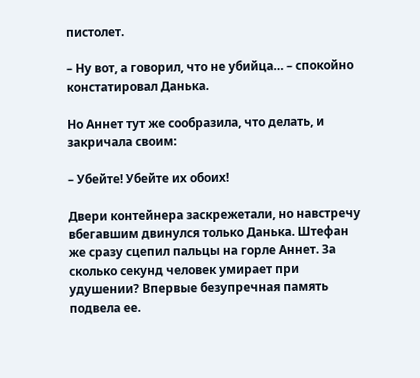пистолет.

– Ну вот, а говорил, что не убийца… – спокойно констатировал Данька.

Но Аннет тут же сообразила, что делать, и закричала своим:

– Убейте! Убейте их обоих!

Двери контейнера заскрежетали, но навстречу вбегавшим двинулся только Данька. Штефан же сразу сцепил пальцы на горле Аннет. За сколько секунд человек умирает при удушении? Впервые безупречная память подвела ее.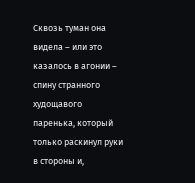Сквозь туман она видела – или это казалось в агонии – спину странного худощавого паренька, который только раскинул руки в стороны и,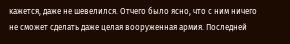кажется, даже не шевелился. Отчего было ясно, что с ним ничего не сможет сделать даже целая вооруженная армия. Последней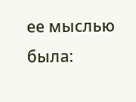ее мыслью была: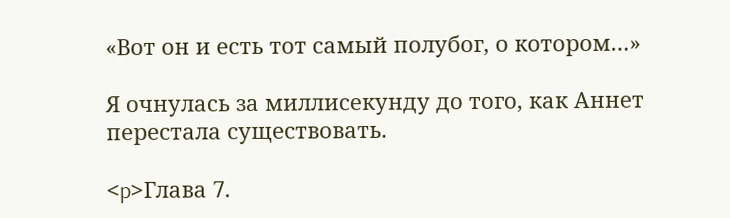«Вот он и есть тот самый полубог, о котором…»

Я очнулась за миллисекунду до того, как Аннет перестала существовать.

<p>Глава 7.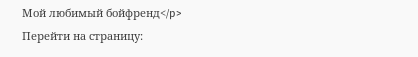Мой любимый бойфренд</p>
Перейти на страницу: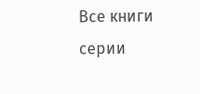Все книги серии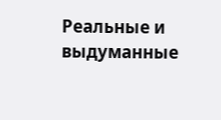Реальные и выдуманные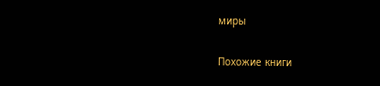миры

Похожие книги